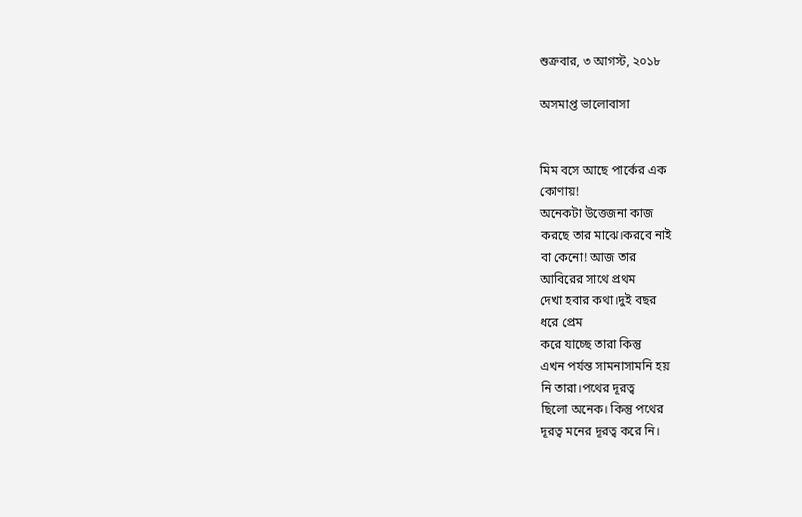শুক্রবার, ৩ আগস্ট, ২০১৮

অসমাপ্ত ভালোবাসা


মিম বসে আছে পার্কের এক
কোণায়!
অনেকটা উত্তেজনা কাজ
করছে তার মাঝে।করবে নাই
বা কেনো! আজ তার
আবিরের সাথে প্রথম
দেখা হবার কথা।দুই বছর
ধরে প্রেম
করে যাচ্ছে তারা কিন্তু
এখন পর্যন্ত সামনাসামনি হয়
নি তারা।পথের দূরত্ব
ছিলো অনেক। কিন্তু পথের
দূরত্ব মনের দূরত্ব করে নি।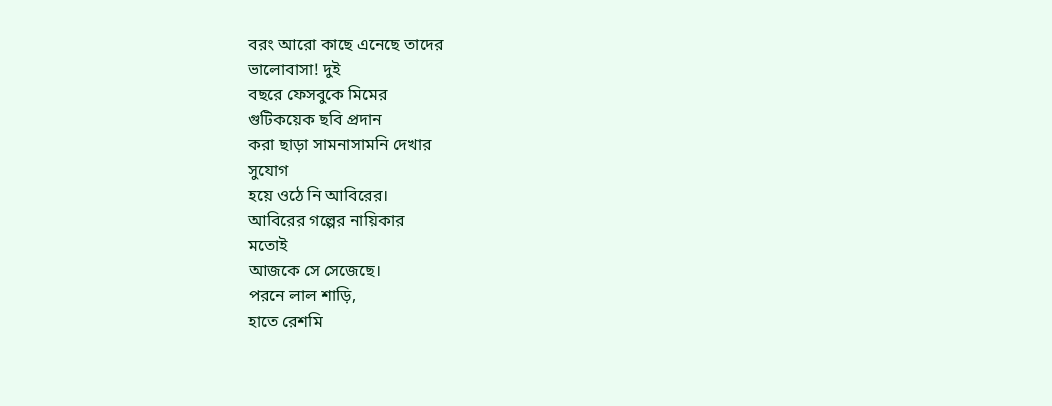বরং আরো কাছে এনেছে তাদের
ভালোবাসা! দুই
বছরে ফেসবুকে মিমের
গুটিকয়েক ছবি প্রদান
করা ছাড়া সামনাসামনি দেখার
সুযোগ
হয়ে ওঠে নি আবিরের।
আবিরের গল্পের নায়িকার
মতোই
আজকে সে সেজেছে।
পরনে লাল শাড়ি,
হাতে রেশমি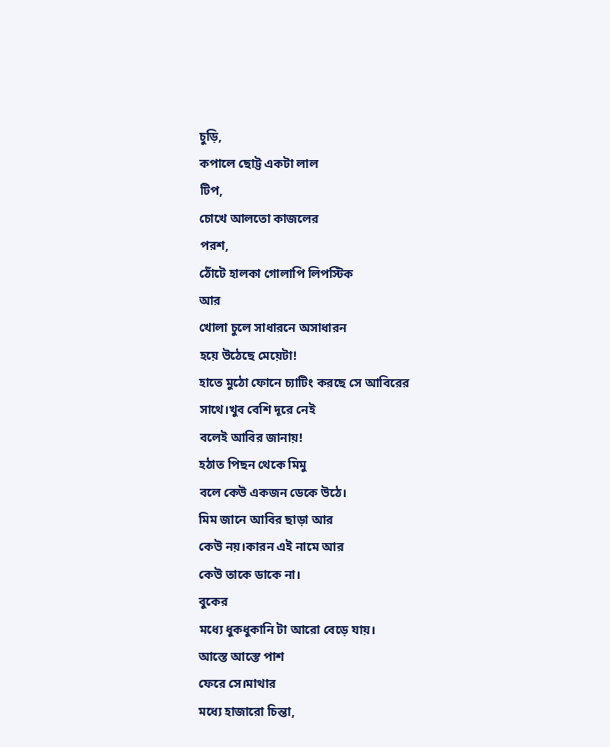চুড়ি,
কপালে ছোট্ট একটা লাল
টিপ,
চোখে আলতো কাজলের
পরশ,
ঠোঁটে হালকা গোলাপি লিপস্টিক
আর
খোলা চুলে সাধারনে অসাধারন
হয়ে উঠেছে মেয়েটা!
হাতে মুঠো ফোনে চ্যাটিং করছে সে আবিরের
সাথে।খুব বেশি দূরে নেই
বলেই আবির জানায়!
হঠাত পিছন থেকে মিমু
বলে কেউ একজন ডেকে উঠে।
মিম জানে আবির ছাড়া আর
কেউ নয়।কারন এই নামে আর
কেউ তাকে ডাকে না।
বুকের
মধ্যে ধুকধুকানি টা আরো বেড়ে যায়।
আস্তে আস্তে পাশ
ফেরে সে।মাথার
মধ্যে হাজারো চিন্তা,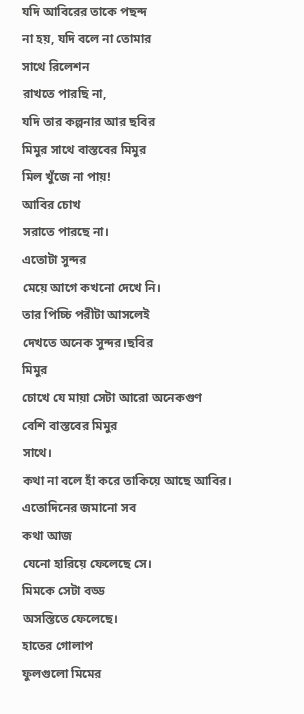যদি আবিরের তাকে পছন্দ
না হয়, যদি বলে না তোমার
সাথে রিলেশন
রাখতে পারছি না,
যদি তার কল্পনার আর ছবির
মিমুর সাথে বাস্তবের মিমুর
মিল খুঁজে না পায়!
আবির চোখ
সরাতে পারছে না।
এতোটা সুন্দর
মেয়ে আগে কখনো দেখে নি।
তার পিচ্চি পরীটা আসলেই
দেখতে অনেক সুন্দর।ছবির
মিমুর
চোখে যে মায়া সেটা আরো অনেকগুণ
বেশি বাস্তবের মিমুর
সাথে।
কথা না বলে হাঁ করে তাকিয়ে আছে আবির।
এতোদিনের জমানো সব
কথা আজ
যেনো হারিয়ে ফেলেছে সে।
মিমকে সেটা বড্ড
অসস্তিতে ফেলেছে।
হাতের গোলাপ
ফুলগুলো মিমের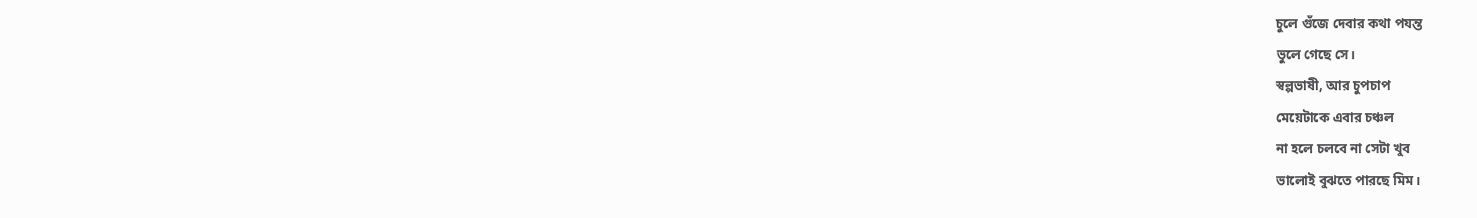চুলে গুঁজে দেবার কথা পযন্ত
ভুলে গেছে সে।
স্বল্পভাষী, আর চুপচাপ
মেয়েটাকে এবার চঞ্চল
না হলে চলবে না সেটা খুব
ভালোই বুঝতে পারছে মিম।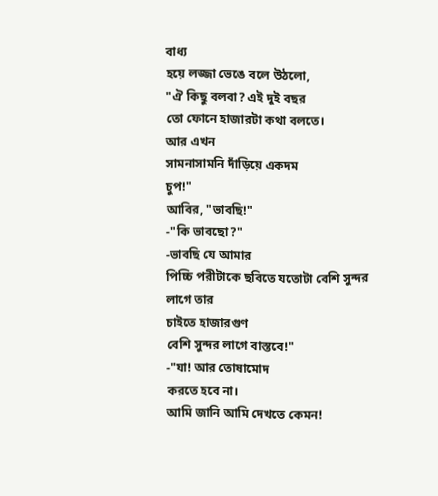বাধ্য
হয়ে লজ্জা ভেঙে বলে উঠলো,
"ঐ কিছু বলবা? এই দুই বছর
তো ফোনে হাজারটা কথা বলতে।
আর এখন
সামনাসামনি দাঁড়িয়ে একদম
চুপ!"
আবির, "ভাবছি!"
-"কি ভাবছো?"
-ভাবছি যে আমার
পিচ্চি পরীটাকে ছবিতে যতোটা বেশি সুন্দর
লাগে তার
চাইতে হাজারগুণ
বেশি সুন্দর লাগে বাস্তবে!"
-"যা! আর তোষামোদ
করতে হবে না।
আমি জানি আমি দেখতে কেমন!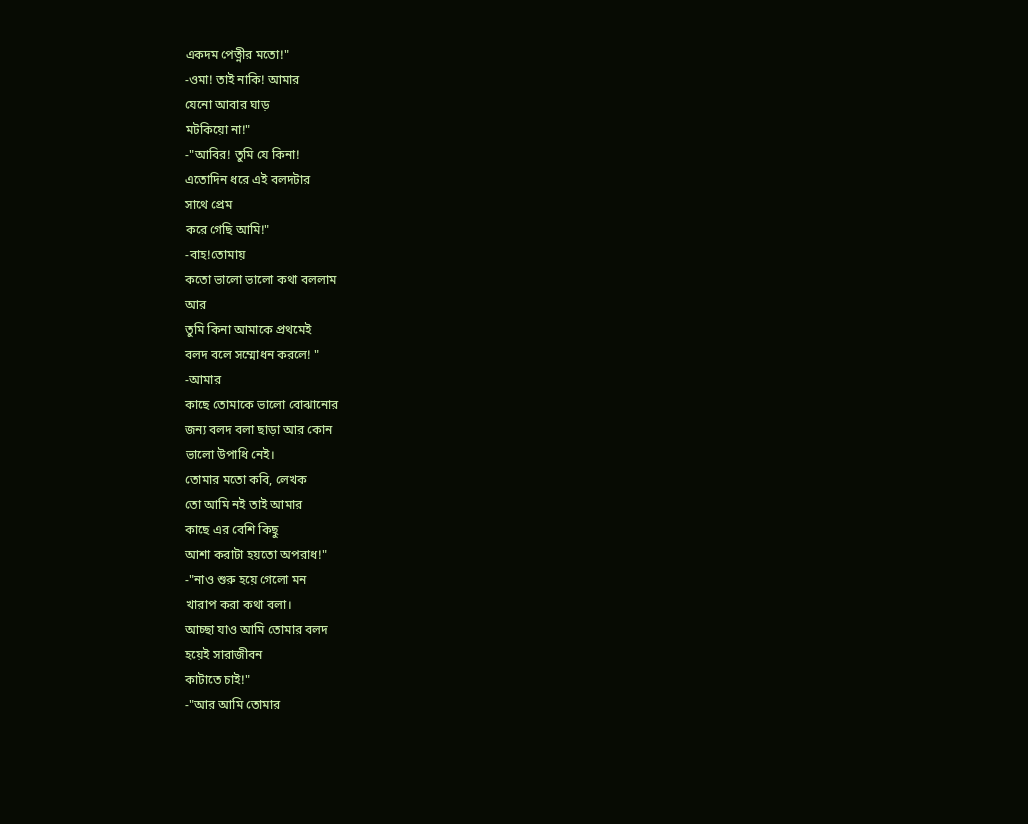একদম পেত্নীর মতো!"
-ওমা! তাই নাকি! আমার
যেনো আবার ঘাড়
মটকিয়ো না!"
-"আবির! তুমি যে কিনা!
এতোদিন ধরে এই বলদটার
সাথে প্রেম
করে গেছি আমি!"
-বাহ!তোমায়
কতো ভালো ভালো কথা বললাম
আর
তুমি কিনা আমাকে প্রথমেই
বলদ বলে সম্মোধন করলে! "
-আমার
কাছে তোমাকে ভালো বোঝানোর
জন্য বলদ বলা ছাড়া আর কোন
ভালো উপাধি নেই।
তোমার মতো কবি, লেখক
তো আমি নই তাই আমার
কাছে এর বেশি কিছু
আশা করাটা হয়তো অপরাধ!"
-"নাও শুরু হয়ে গেলো মন
খারাপ করা কথা বলা।
আচ্ছা যাও আমি তোমার বলদ
হয়েই সারাজীবন
কাটাতে চাই!"
-"আর আমি তোমার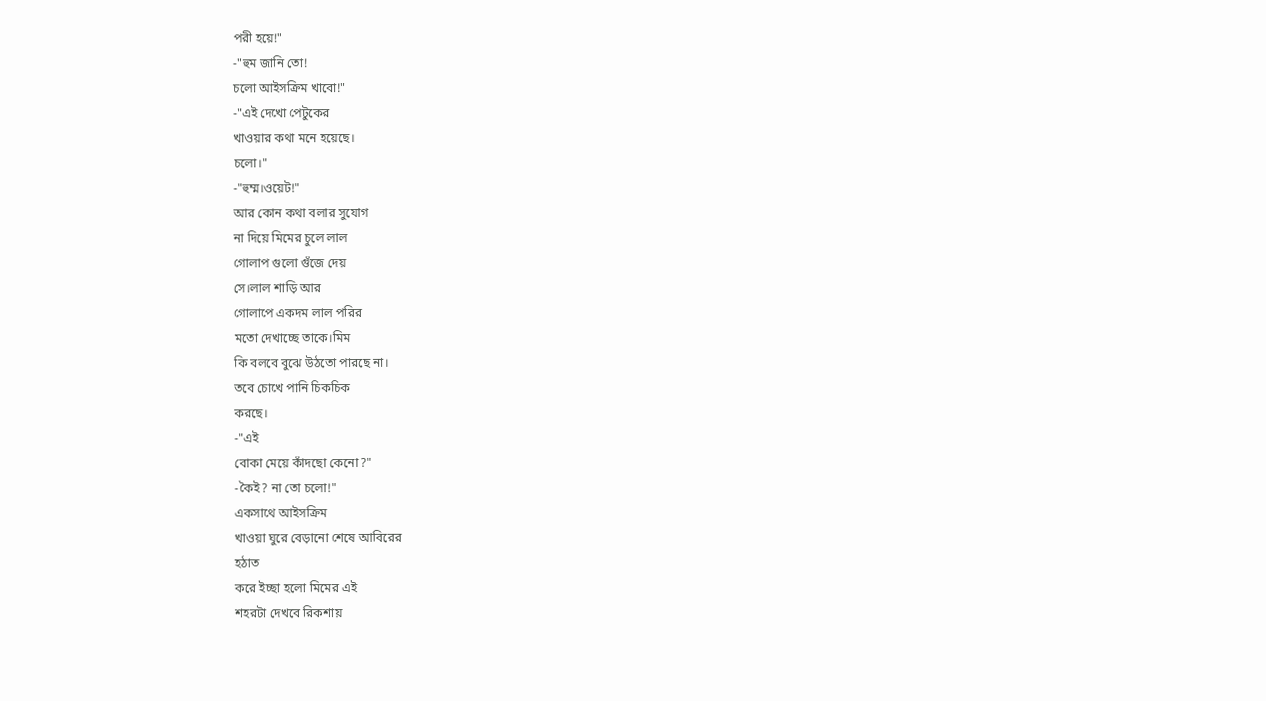পরী হয়ে!"
-"হুম জানি তো!
চলো আইসক্রিম খাবো!"
-"এই দেখো পেটুকের
খাওয়ার কথা মনে হয়েছে।
চলো।"
-"হুম্ম।ওয়েট!"
আর কোন কথা বলার সুযোগ
না দিয়ে মিমের চুলে লাল
গোলাপ গুলো গুঁজে দেয়
সে।লাল শাড়ি আর
গোলাপে একদম লাল পরির
মতো দেখাচ্ছে তাকে।মিম
কি বলবে বুঝে উঠতো পারছে না।
তবে চোখে পানি চিকচিক
করছে।
-"এই
বোকা মেয়ে কাঁদছো কেনো?"
-কৈই? না তো চলো!"
একসাথে আইসক্রিম
খাওয়া ঘুরে বেড়ানো শেষে আবিরের
হঠাত
করে ইচ্ছা হলো মিমের এই
শহরটা দেখবে রিকশায়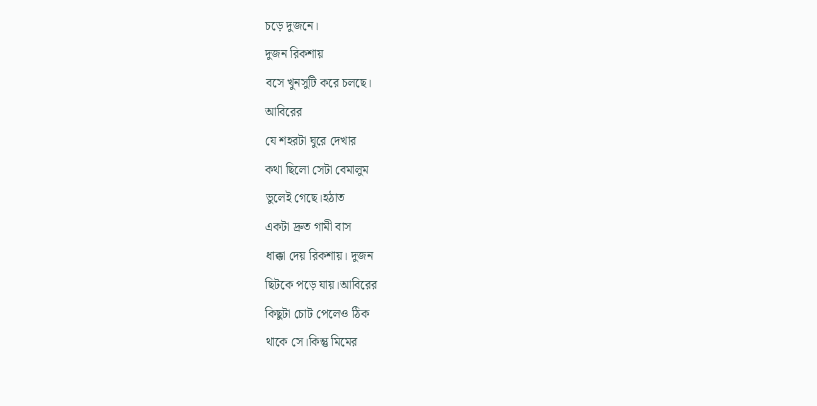চড়ে দুজনে।
দুজন রিকশায়
বসে খুনসুটি করে চলছে।
আবিরের
যে শহরটা ঘুরে দেখার
কথা ছিলো সেটা বেমালুম
ভুলেই গেছে।হঠাত
একটা দ্রুত গামী বাস
ধাক্কা দেয় রিকশায়। দুজন
ছিটকে পড়ে যায়।আবিরের
কিছুটা চোট পেলেও ঠিক
থাকে সে।কিন্তু মিমের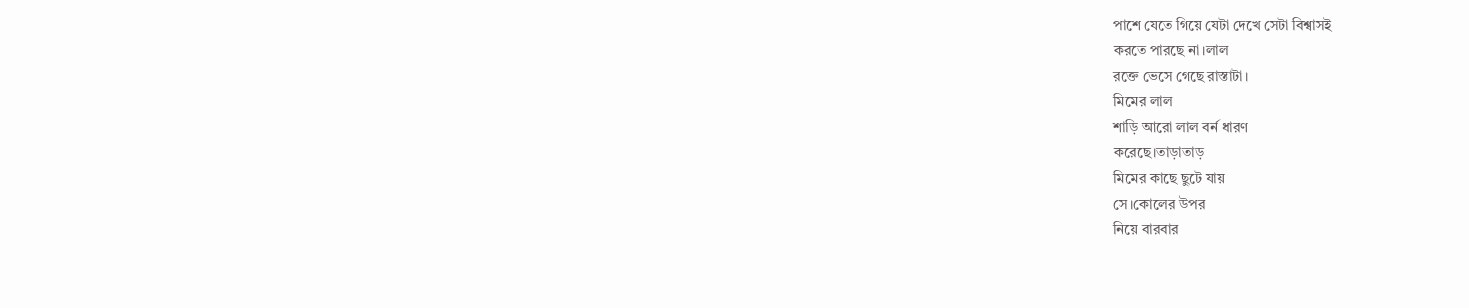পাশে যেতে গিয়ে যেটা দেখে সেটা বিশ্বাসই
করতে পারছে না।লাল
রক্তে ভেসে গেছে রাস্তাটা।
মিমের লাল
শাড়ি আরো লাল বর্ন ধারণ
করেছে।তাড়াতাড়
মিমের কাছে ছুটে যায়
সে।কোলের উপর
নিয়ে বারবার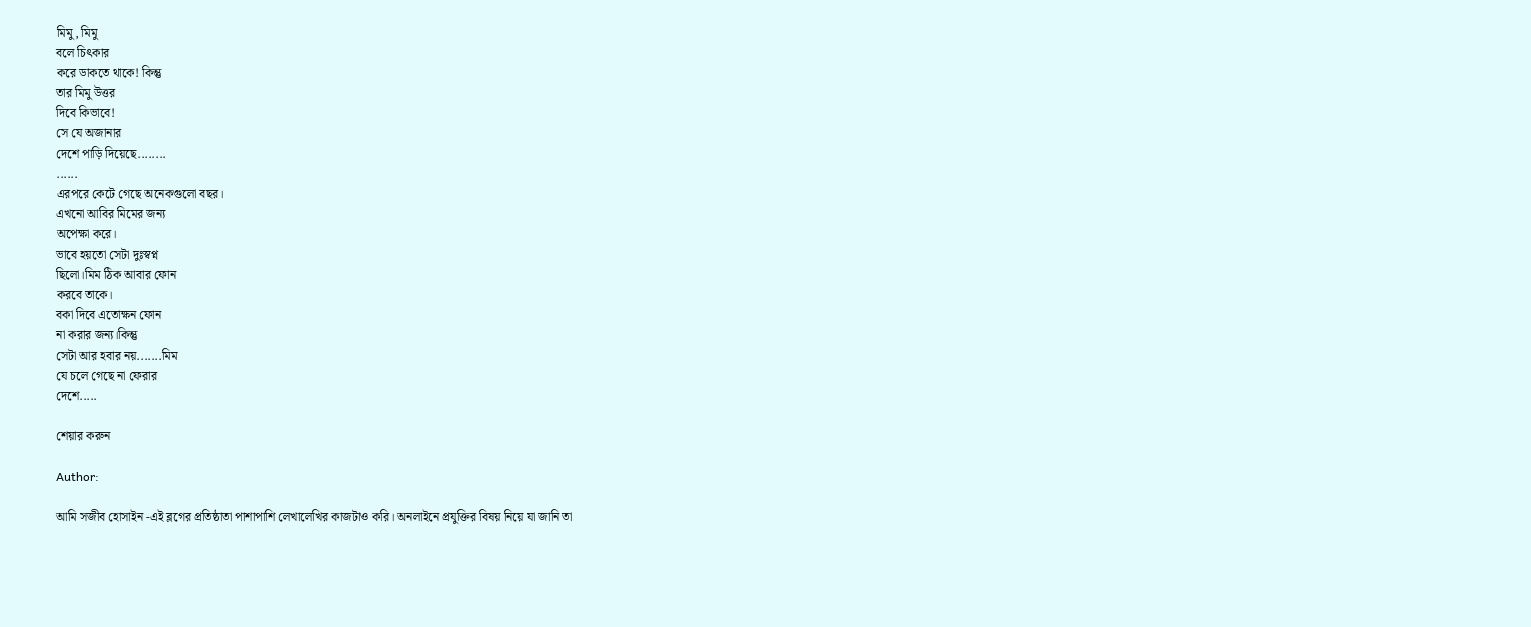মিমু, মিমু
বলে চিৎকার
করে ডাকতে থাকে! কিন্তু
তার মিমু উত্তর
দিবে কিভাবে!
সে যে অজানার
দেশে পাড়ি দিয়েছে........
......
এরপরে কেটে গেছে অনেকগুলো বছর।
এখনো আবির মিমের জন্য
অপেক্ষা করে।
ভাবে হয়তো সেটা দুঃস্বপ্ন
ছিলো।মিম ঠিক আবার ফোন
করবে তাকে।
বকা দিবে এতোক্ষন ফোন
না করার জন্য।কিন্তু
সেটা আর হবার নয়.......মিম
যে চলে গেছে না ফেরার
দেশে.....

শেয়ার করুন

Author:

আমি সজীব হোসাইন -এই ব্লগের প্রতিষ্ঠাতা পাশাপাশি লেখালেখির কাজটাও করি। অনলাইনে প্রযুক্তির বিষয় নিয়ে যা জানি তা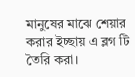মানুষের মাঝে শেয়ার করার ইচ্ছায় এ ব্লগ টি তৈরি করা।